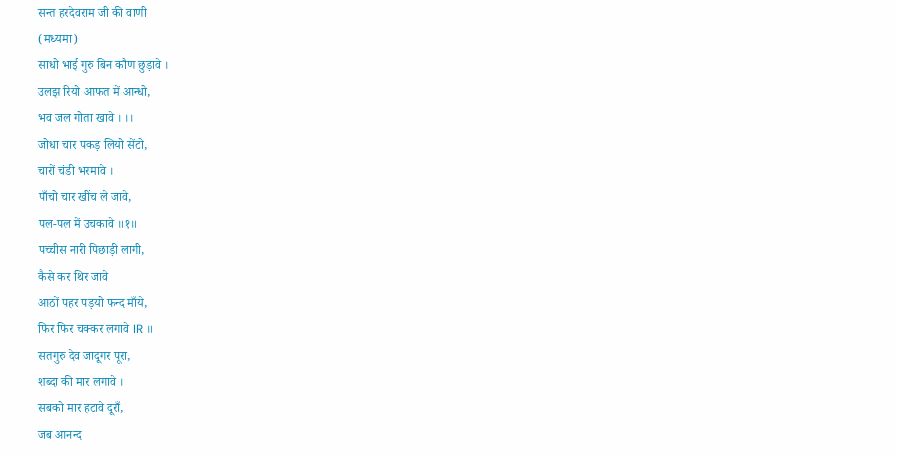सन्त हरदेवराम जी की वाणी
(मध्यमा)
साधो भाई गुरु बिन कौण छुड़ावे ।
उलझ रियो आफत में आन्धो,
भव जल गोता खावे । ।।
जोधा चार पकड़ लियो सेंटो,
चारों चंडी भरमावे ।
पाँचो चार खींच ले जावे,
पल-पल में उचकावे ॥१॥
पच्चीस नारी पिछाड़ी लागी,
कैसे कर थिर जावे
आठों पहर पड़यो फन्द माँये,
फिर फिर चक्कर लगावे IR ॥
सतगुरु देव जादूगर पूरा,
शब्दा की मार लगावे ।
सबको मार हटावे दूराँ,
जब आनन्द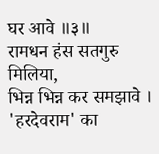घर आवे ॥३॥
रामधन हंस सतगुरु मिलिया,
भिन्न भिन्न कर समझावे ।
'हरदेवराम' का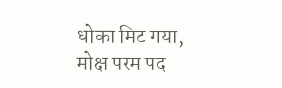धोका मिट गया,
मोक्ष परम पद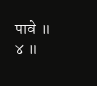पावे ॥ ४ ॥